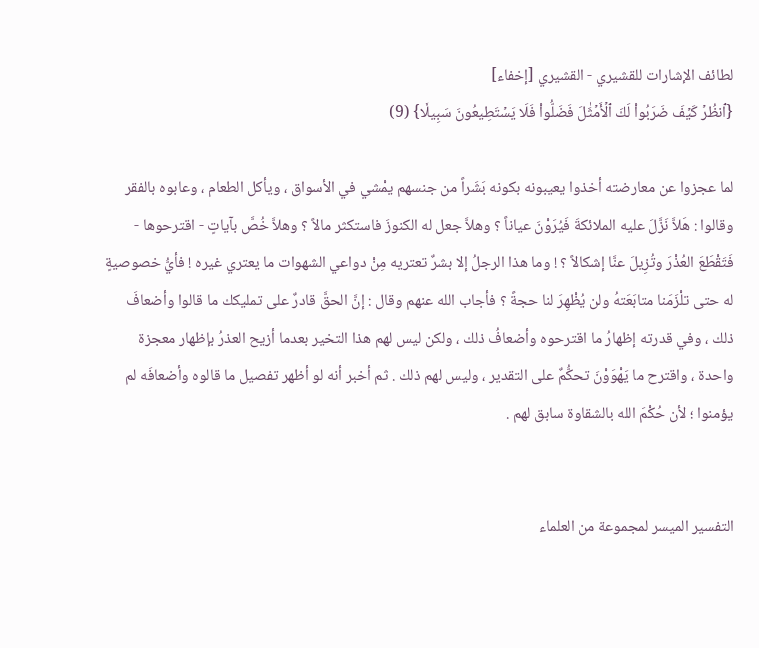لطائف الإشارات للقشيري - القشيري [إخفاء]
{ٱنظُرۡ كَيۡفَ ضَرَبُواْ لَكَ ٱلۡأَمۡثَٰلَ فَضَلُّواْ فَلَا يَسۡتَطِيعُونَ سَبِيلٗا} (9)

لما عجزوا عن معارضته أخذوا يعيبونه بكونه بَشَراً من جنسهم يمْشي في الأسواق ، ويأكل الطعام ، وعابوه بالفقر وقالوا : هَلاَّ نَزَّلَ عليه الملائكةَ فَيُرَوْنَ عياناً ؟ وهلاَّ جعل له الكنوزَ فاستكثر مالاً ؟ وهلاَّ خُصَّ بآياتٍ - اقترحوها - فَتَقْطَعَ العُذْرَ وتُزِيلَ عنَّا إشكالاً ؟ ! وما هذا الرجلُ إلا بشرٌ تعتريه مِنْ دواعي الشهوات ما يعتري غيره ! فأيُّ خصوصيةٍ له حتى تلْزَمَنا متابَعَتهُ ولن يُظْهِرَ لنا حجةً ؟ فأجاب الله عنهم وقال : إنَّ الحقَّ قادرٌ على تمليكك ما قالوا وأضعافَ ذلك ، وفي قدرته إظهارُ ما اقترحوه وأضعافُ ذلك ، ولكن ليس لهم هذا التخير بعدما أزيح العذرُ بإظهار معجزة واحدة ، واقترح ما يَهْوَوْنَ تحكُّمٌ على التقدير ، وليس لهم ذلك . ثم أخبر أنه لو أظهر تفصيل ما قالوه وأضعافَه لم يؤمنوا ؛ لأن حُكْمَ الله بالشقاوة سابق لهم .


التفسير الميسر لمجموعة من العلماء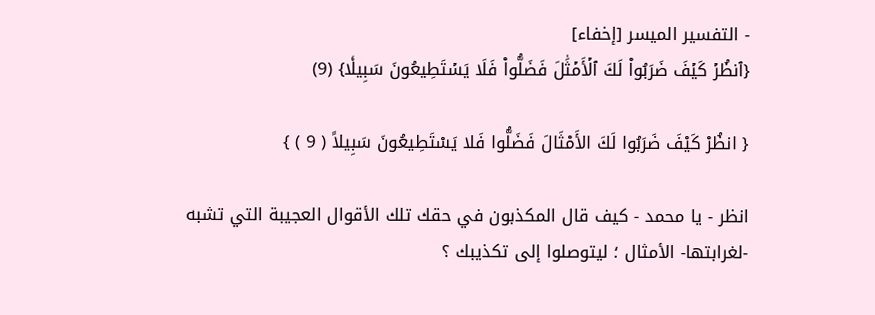- التفسير الميسر [إخفاء]
{ٱنظُرۡ كَيۡفَ ضَرَبُواْ لَكَ ٱلۡأَمۡثَٰلَ فَضَلُّواْ فَلَا يَسۡتَطِيعُونَ سَبِيلٗا} (9)

{ انظُرْ كَيْفَ ضَرَبُوا لَكَ الأَمْثَالَ فَضَلُّوا فَلا يَسْتَطِيعُونَ سَبِيلاً ( 9 ) }

انظر - يا محمد - كيف قال المكذبون في حقك تلك الأقوال العجيبة التي تشبه -لغرابتها- الأمثال ؛ ليتوصلوا إلى تكذيبك ؟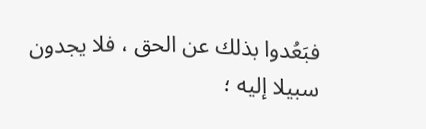فبَعُدوا بذلك عن الحق ، فلا يجدون سبيلا إليه ؛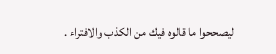ليصححوا ما قالوه فيك من الكذب والافتراء .